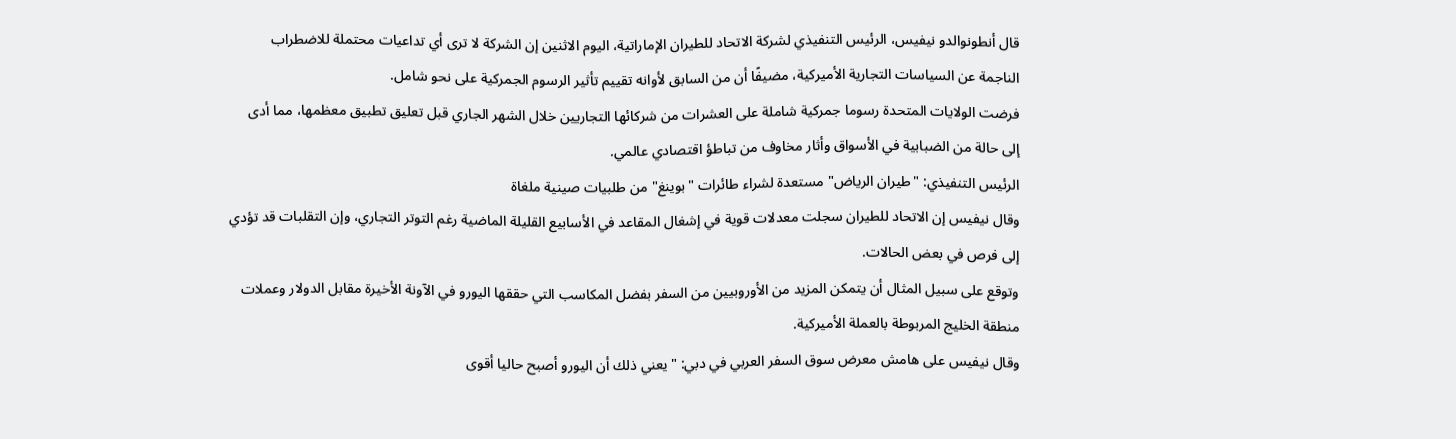قال أنطونوالدو نيفيس، الرئيس التنفيذي لشركة الاتحاد للطيران الإماراتية، اليوم الاثنين إن الشركة لا ترى أي تداعيات محتملة للاضطراب الناجمة عن السياسات التجارية الأميركية، مضيفًا أن من السابق لأوانه تقييم تأثير الرسوم الجمركية على نحو شامل.
فرضت الولايات المتحدة رسوما جمركية شاملة على العشرات من شركائها التجاريين خلال الشهر الجاري قبل تعليق تطبيق معظمها، مما أدى إلى حالة من الضبابية في الأسواق وأثار مخاوف من تباطؤ اقتصادي عالمي.
الرئيس التنفيذي: "طيران الرياض" مستعدة لشراء طائرات "بوينغ" من طلبيات صينية ملغاة
وقال نيفيس إن الاتحاد للطيران سجلت معدلات قوية في إشغال المقاعد في الأسابيع القليلة الماضية رغم التوتر التجاري، وإن التقلبات قد تؤدي إلى فرص في بعض الحالات.
وتوقع على سبيل المثال أن يتمكن المزيد من الأوروبيين من السفر بفضل المكاسب التي حققها اليورو في الآونة الأخيرة مقابل الدولار وعملات منطقة الخليج المربوطة بالعملة الأميركية.
وقال نيفيس على هامش معرض سوق السفر العربي في دبي: "يعني ذلك أن اليورو أصبح حاليا أقوى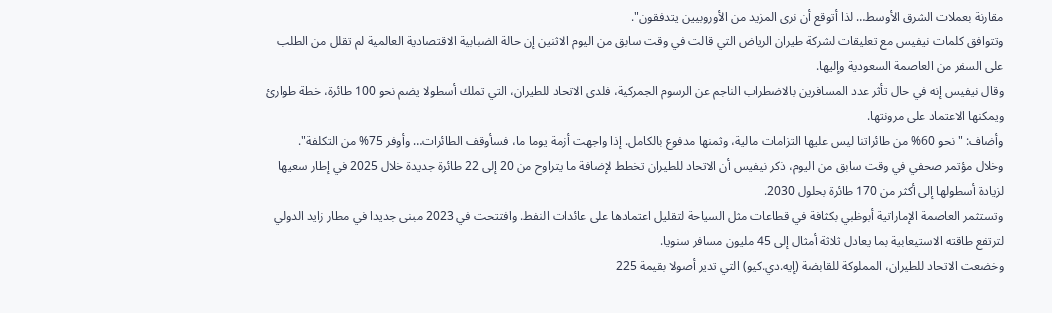مقارنة بعملات الشرق الأوسط… لذا أتوقع أن نرى المزيد من الأوروبيين يتدفقون".
وتتوافق كلمات نيفيس مع تعليقات لشركة طيران الرياض التي قالت في وقت سابق من اليوم الاثنين إن حالة الضبابية الاقتصادية العالمية لم تقلل من الطلب على السفر من العاصمة السعودية وإليها.
وقال نيفيس إنه في حال تأثر عدد المسافرين بالاضطراب الناجم عن الرسوم الجمركية، فلدى الاتحاد للطيران، التي تملك أسطولا يضم نحو 100 طائرة، خطة طوارئ ويمكنها الاعتماد على مرونتها.
وأضاف: "نحو 60% من طائراتنا ليس عليها التزامات مالية، وثمنها مدفوع بالكامل. إذا واجهت أزمة يوما ما، فسأوقف الطائرات… وأوفر 75% من التكلفة".
وخلال مؤتمر صحفي في وقت سابق من اليوم، ذكر نيفيس أن الاتحاد للطيران تخطط لإضافة ما يتراوح من 20 إلى 22 طائرة جديدة خلال 2025 في إطار سعيها لزيادة أسطولها إلى أكثر من 170 طائرة بحلول 2030.
وتستثمر العاصمة الإماراتية أبوظبي بكثافة في قطاعات مثل السياحة لتقليل اعتمادها على عائدات النفط. وافتتحت في 2023 مبنى جديدا في مطار زايد الدولي لترتفع طاقته الاستيعابية بما يعادل ثلاثة أمثال إلى 45 مليون مسافر سنويا.
وخضعت الاتحاد للطيران، المملوكة للقابضة (إيه.دي.كيو) التي تدير أصولا بقيمة 225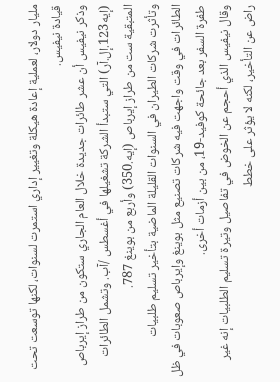مليار دولار، لعملية إعادة هيكلة وتغيير إداري استمرت لسنوات، لكنها توسعت تحت قيادة نيفيس.
وذكر نيفيس أن عشر طائرات جديدة خلال العام الجاري ستكون من طراز إيرباص (إيه123.إل.آر) التي ستبدأ الشركة تشغيلها في أغسطس /آب. وتشمل الطائرات المتبقية ست من طراز إيرباص (إيه.350) وأربع من بوينغ 787.
وتأثرت شركات الطيران في السنوات القليلة الماضية بتأخير تسليم طلبيات الطائرات في وقت واجهت فيه شركات تصنيع مثل بوينغ وإيرباص صعوبات في ظل طفرة السفر بعد جائحة كوفيد-19، من بين أزمات أخرى.
وقال نيفيس الذي أحجم عن الخوض في تفاصيل وتيرة تسليم الطلبيات إنه غير راض عن التأخير، لكنه لا يؤثر على خطط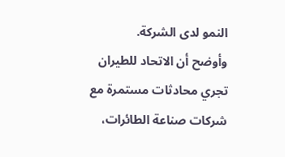النمو لدى الشركة.
وأوضح أن الاتحاد للطيران تجري محادثات مستمرة مع شركات صناعة الطائرات،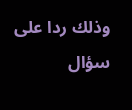وذلك ردا على سؤال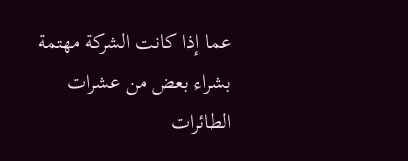عما إذا كانت الشركة مهتمة بشراء بعض من عشرات الطائرات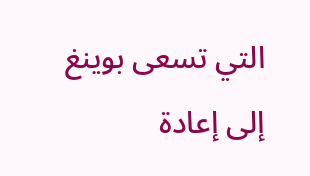التي تسعى بوينغ إلى إعادة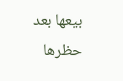بيعها بعد حظرها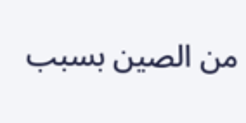من الصين بسبب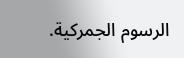الرسوم الجمركية.